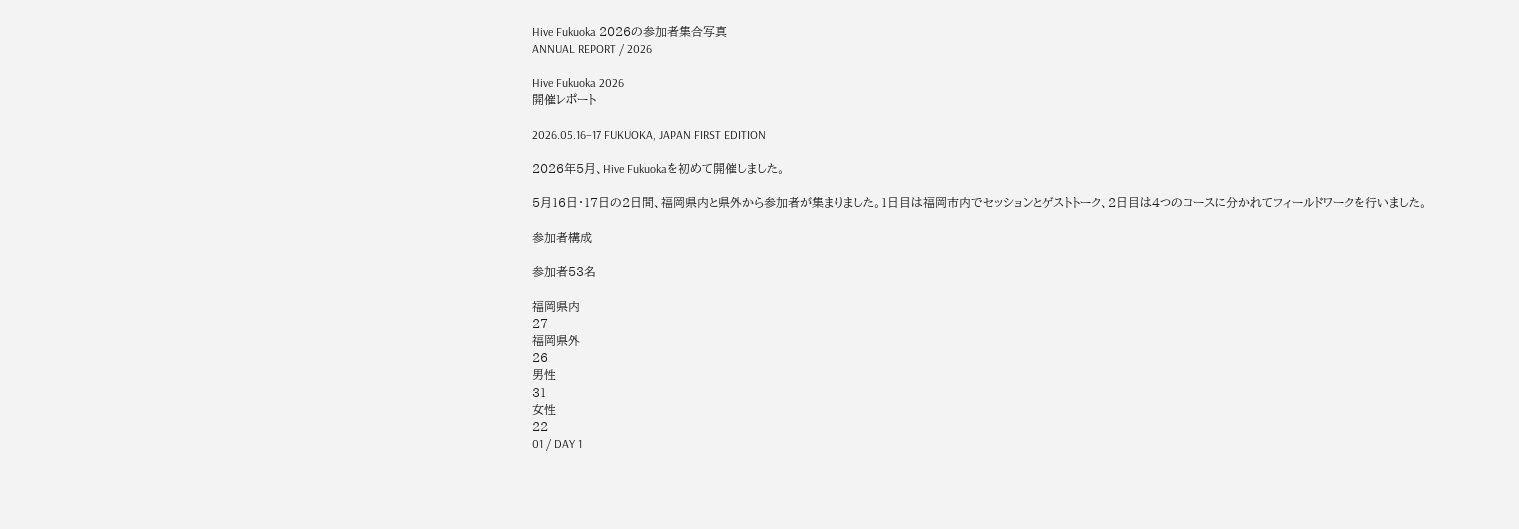Hive Fukuoka 2026の参加者集合写真
ANNUAL REPORT / 2026

Hive Fukuoka 2026
開催レポート

2026.05.16–17 FUKUOKA, JAPAN FIRST EDITION

2026年5月、Hive Fukuokaを初めて開催しました。

5月16日・17日の2日間、福岡県内と県外から参加者が集まりました。1日目は福岡市内でセッションとゲストトーク、2日目は4つのコースに分かれてフィールドワークを行いました。

参加者構成

参加者53名

福岡県内
27
福岡県外
26
男性
31
女性
22
01 / DAY 1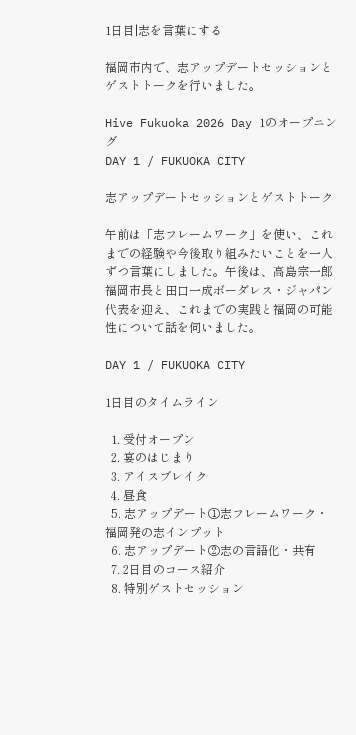1日目|志を言葉にする

福岡市内で、志アップデートセッションとゲストトークを行いました。

Hive Fukuoka 2026 Day 1のオープニング
DAY 1 / FUKUOKA CITY

志アップデートセッションとゲストトーク

午前は「志フレームワーク」を使い、これまでの経験や今後取り組みたいことを一人ずつ言葉にしました。午後は、高島宗一郎福岡市長と田口一成ボーダレス・ジャパン代表を迎え、これまでの実践と福岡の可能性について話を伺いました。

DAY 1 / FUKUOKA CITY

1日目のタイムライン

  1. 受付オープン
  2. 宴のはじまり
  3. アイスブレイク
  4. 昼食
  5. 志アップデート①志フレームワーク・福岡発の志インプット
  6. 志アップデート②志の言語化・共有
  7. 2日目のコース紹介
  8. 特別ゲストセッション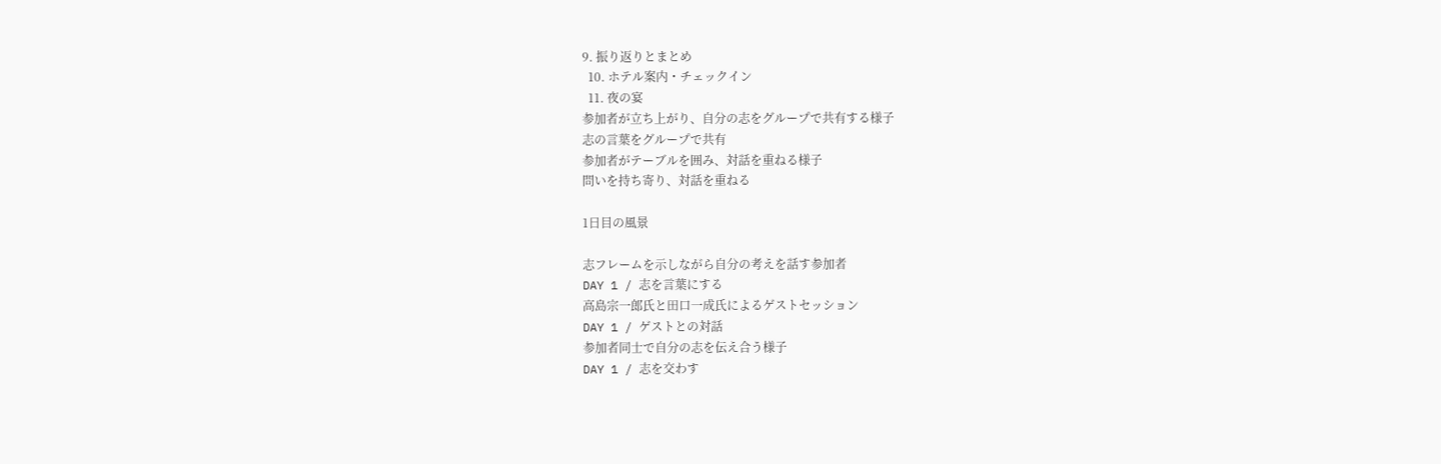9. 振り返りとまとめ
  10. ホテル案内・チェックイン
  11. 夜の宴
参加者が立ち上がり、自分の志をグループで共有する様子
志の言葉をグループで共有
参加者がテーブルを囲み、対話を重ねる様子
問いを持ち寄り、対話を重ねる

1日目の風景

志フレームを示しながら自分の考えを話す参加者
DAY 1 / 志を言葉にする
高島宗一郎氏と田口一成氏によるゲストセッション
DAY 1 / ゲストとの対話
参加者同士で自分の志を伝え合う様子
DAY 1 / 志を交わす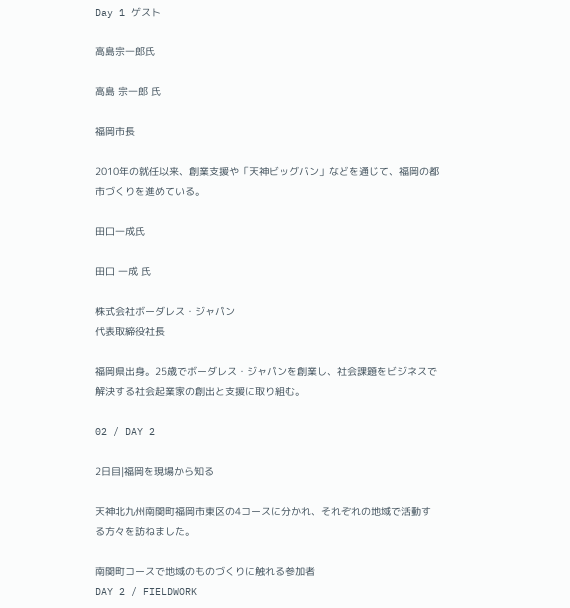Day 1 ゲスト

高島宗一郎氏

高島 宗一郎 氏

福岡市長

2010年の就任以来、創業支援や「天神ビッグバン」などを通じて、福岡の都市づくりを進めている。

田口一成氏

田口 一成 氏

株式会社ボーダレス・ジャパン
代表取締役社長

福岡県出身。25歳でボーダレス・ジャパンを創業し、社会課題をビジネスで解決する社会起業家の創出と支援に取り組む。

02 / DAY 2

2日目|福岡を現場から知る

天神北九州南関町福岡市東区の4コースに分かれ、それぞれの地域で活動する方々を訪ねました。

南関町コースで地域のものづくりに触れる参加者
DAY 2 / FIELDWORK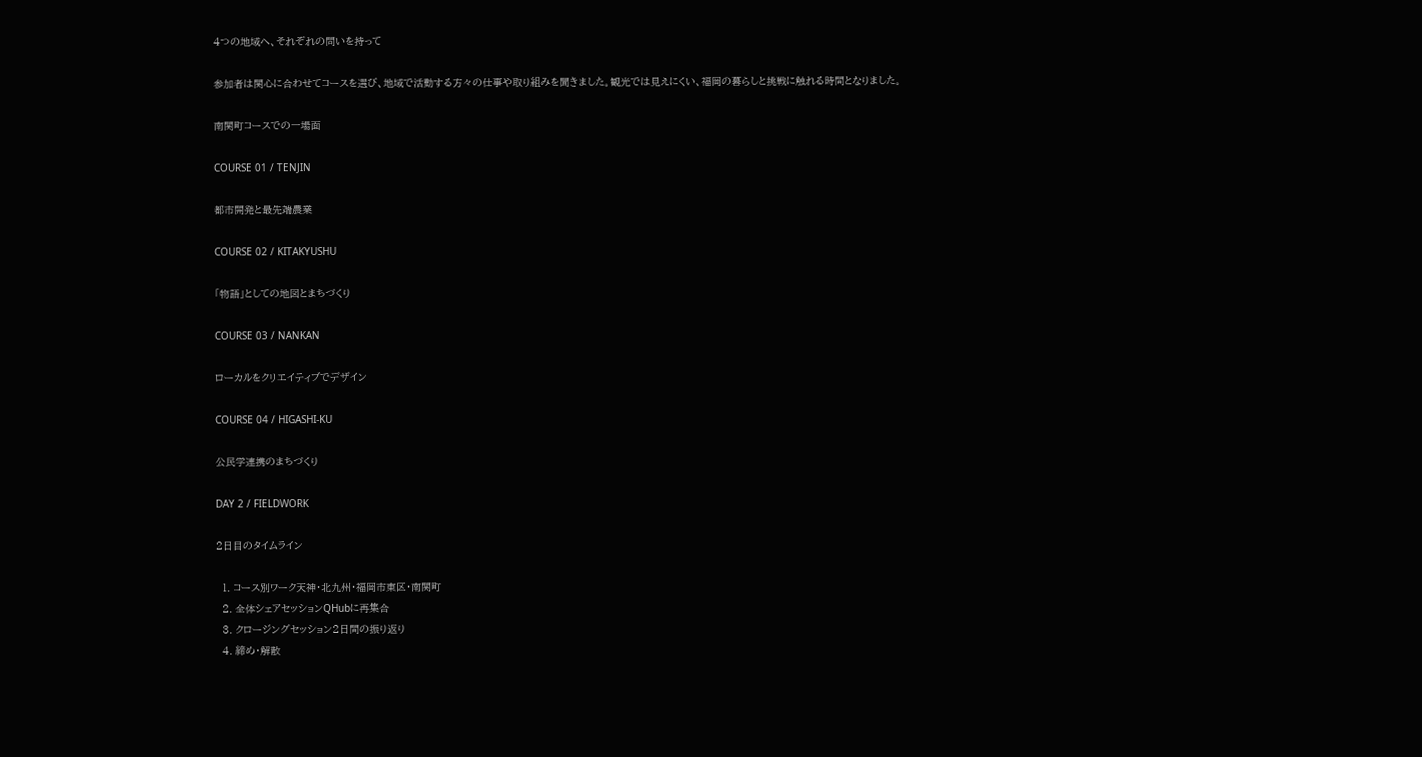4つの地域へ、それぞれの問いを持って

参加者は関心に合わせてコースを選び、地域で活動する方々の仕事や取り組みを聞きました。観光では見えにくい、福岡の暮らしと挑戦に触れる時間となりました。

南関町コースでの一場面

COURSE 01 / TENJIN

都市開発と最先端農業

COURSE 02 / KITAKYUSHU

「物語」としての地図とまちづくり

COURSE 03 / NANKAN

ローカルをクリエイティブでデザイン

COURSE 04 / HIGASHI-KU

公民学連携のまちづくり

DAY 2 / FIELDWORK

2日目のタイムライン

  1. コース別ワーク天神・北九州・福岡市東区・南関町
  2. 全体シェアセッションQHubに再集合
  3. クロージングセッション2日間の振り返り
  4. 締め・解散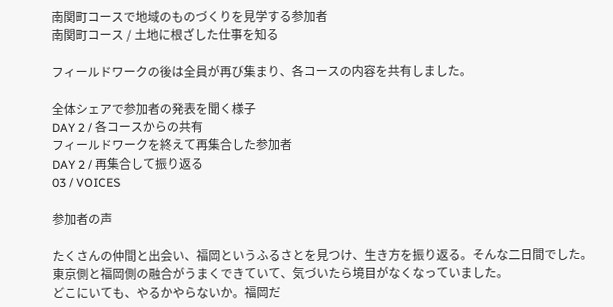南関町コースで地域のものづくりを見学する参加者
南関町コース / 土地に根ざした仕事を知る

フィールドワークの後は全員が再び集まり、各コースの内容を共有しました。

全体シェアで参加者の発表を聞く様子
DAY 2 / 各コースからの共有
フィールドワークを終えて再集合した参加者
DAY 2 / 再集合して振り返る
03 / VOICES

参加者の声

たくさんの仲間と出会い、福岡というふるさとを見つけ、生き方を振り返る。そんな二日間でした。
東京側と福岡側の融合がうまくできていて、気づいたら境目がなくなっていました。
どこにいても、やるかやらないか。福岡だ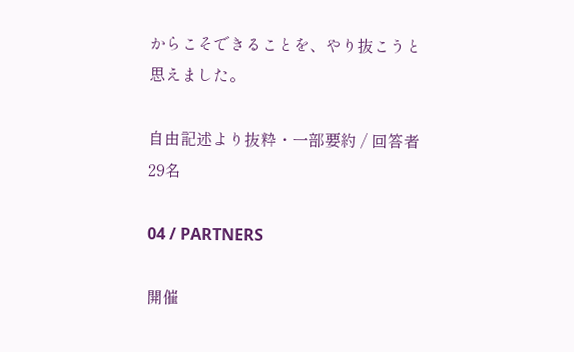からこそできることを、やり抜こうと思えました。

自由記述より抜粋・一部要約 / 回答者29名

04 / PARTNERS

開催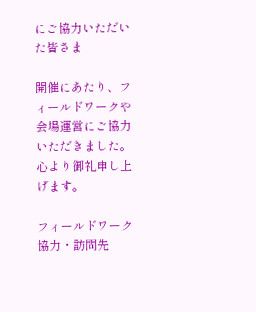にご協力いただいた皆さま

開催にあたり、フィールドワークや会場運営にご協力いただきました。心より御礼申し上げます。

フィールドワーク協力・訪問先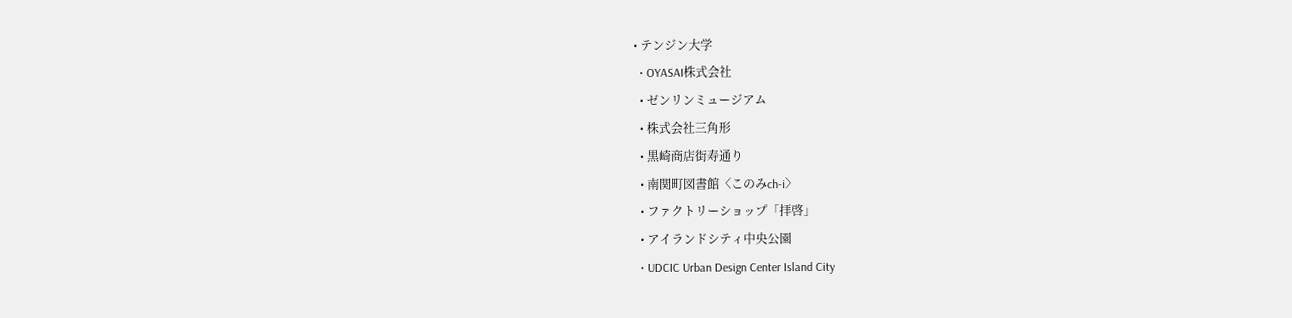• テンジン大学
  • OYASAI株式会社
  • ゼンリンミュージアム
  • 株式会社三角形
  • 黒崎商店街寿通り
  • 南関町図書館〈このみch-i〉
  • ファクトリーショップ「拝啓」
  • アイランドシティ中央公園
  • UDCIC Urban Design Center Island City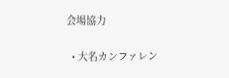会場協力

  • 大名カンファレン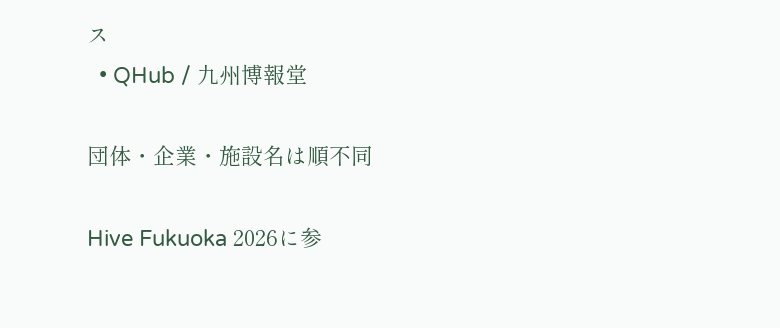ス
  • QHub / 九州博報堂

団体・企業・施設名は順不同

Hive Fukuoka 2026に参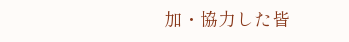加・協力した皆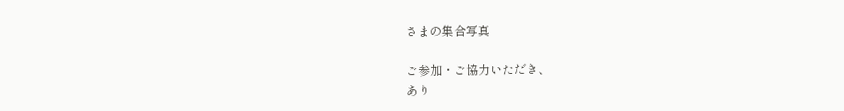さまの集合写真

ご参加・ご協力いただき、
あり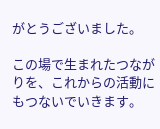がとうございました。

この場で生まれたつながりを、これからの活動にもつないでいきます。